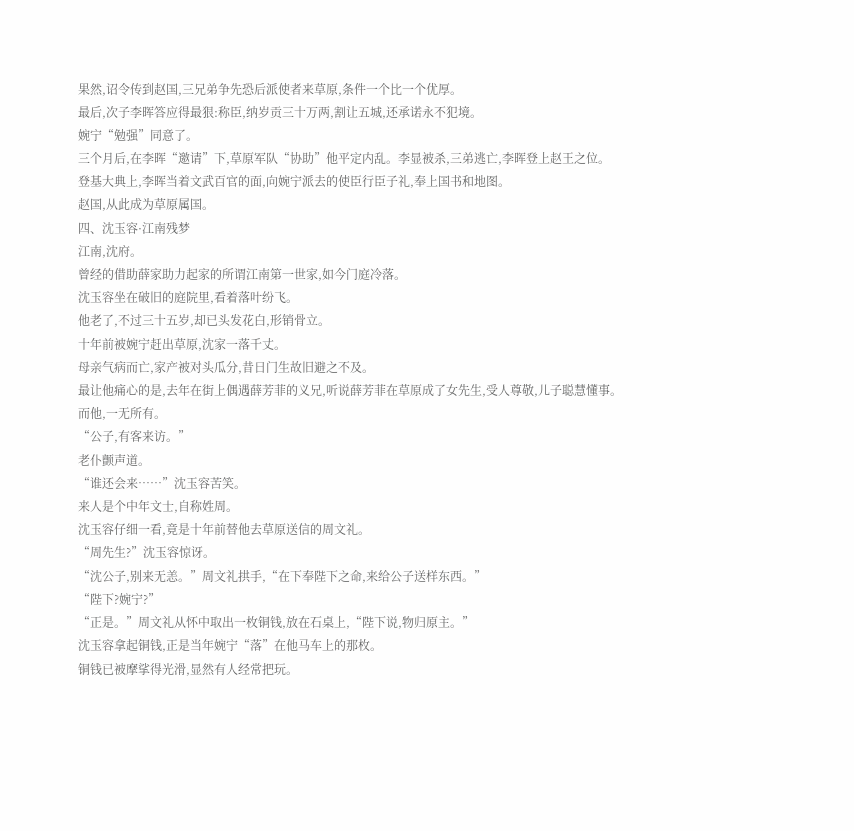果然,诏令传到赵国,三兄弟争先恐后派使者来草原,条件一个比一个优厚。
最后,次子李晖答应得最狠:称臣,纳岁贡三十万两,割让五城,还承诺永不犯境。
婉宁“勉强”同意了。
三个月后,在李晖“邀请”下,草原军队“协助”他平定内乱。李显被杀,三弟逃亡,李晖登上赵王之位。
登基大典上,李晖当着文武百官的面,向婉宁派去的使臣行臣子礼,奉上国书和地图。
赵国,从此成为草原属国。
四、沈玉容·江南残梦
江南,沈府。
曾经的借助薛家助力起家的所谓江南第一世家,如今门庭冷落。
沈玉容坐在破旧的庭院里,看着落叶纷飞。
他老了,不过三十五岁,却已头发花白,形销骨立。
十年前被婉宁赶出草原,沈家一落千丈。
母亲气病而亡,家产被对头瓜分,昔日门生故旧避之不及。
最让他痛心的是,去年在街上偶遇薛芳菲的义兄,听说薛芳菲在草原成了女先生,受人尊敬,儿子聪慧懂事。
而他,一无所有。
“公子,有客来访。”
老仆颤声道。
“谁还会来……”沈玉容苦笑。
来人是个中年文士,自称姓周。
沈玉容仔细一看,竟是十年前替他去草原送信的周文礼。
“周先生?”沈玉容惊讶。
“沈公子,别来无恙。”周文礼拱手,“在下奉陛下之命,来给公子送样东西。”
“陛下?婉宁?”
“正是。”周文礼从怀中取出一枚铜钱,放在石桌上,“陛下说,物归原主。”
沈玉容拿起铜钱,正是当年婉宁“落”在他马车上的那枚。
铜钱已被摩挲得光滑,显然有人经常把玩。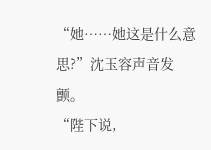“她……她这是什么意思?”沈玉容声音发颤。
“陛下说,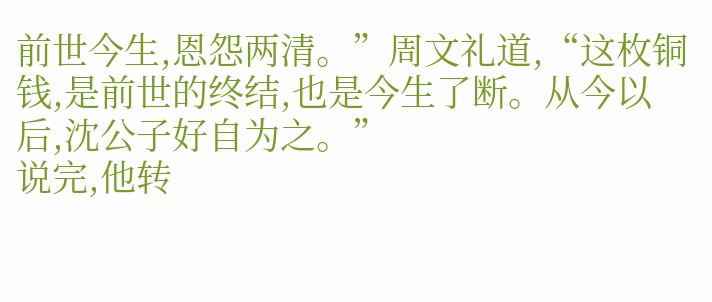前世今生,恩怨两清。”周文礼道,“这枚铜钱,是前世的终结,也是今生了断。从今以后,沈公子好自为之。”
说完,他转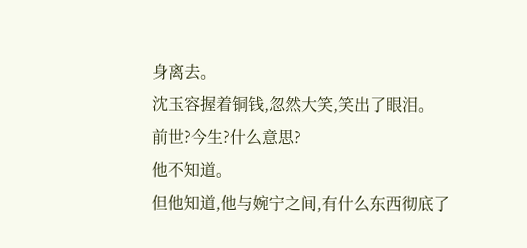身离去。
沈玉容握着铜钱,忽然大笑,笑出了眼泪。
前世?今生?什么意思?
他不知道。
但他知道,他与婉宁之间,有什么东西彻底了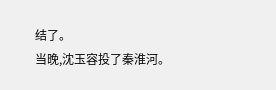结了。
当晚,沈玉容投了秦淮河。